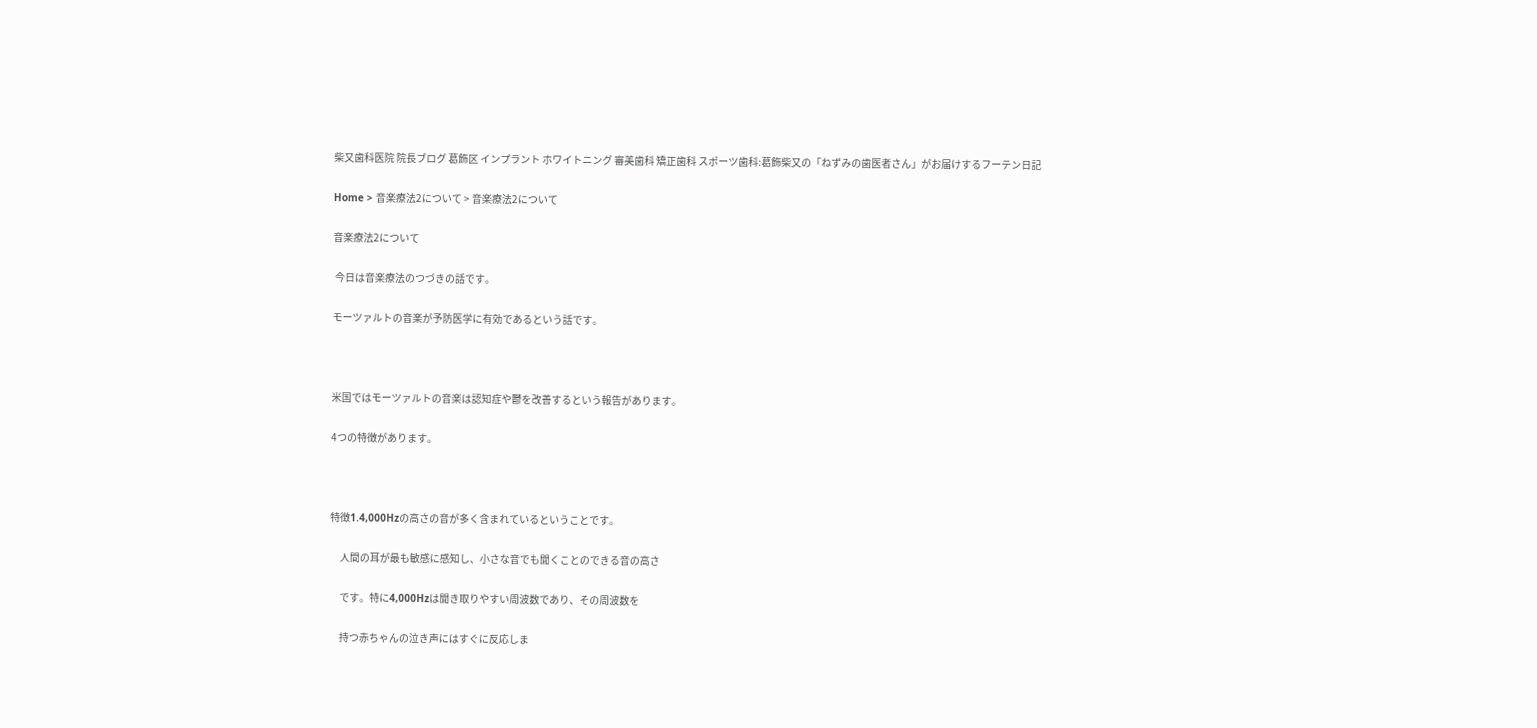柴又歯科医院 院長ブログ 葛飾区 インプラント ホワイトニング 審美歯科 矯正歯科 スポーツ歯科:葛飾柴又の「ねずみの歯医者さん」がお届けするフーテン日記

Home > 音楽療法2について > 音楽療法2について

音楽療法2について

 今日は音楽療法のつづきの話です。

モーツァルトの音楽が予防医学に有効であるという話です。



米国ではモーツァルトの音楽は認知症や鬱を改善するという報告があります。

4つの特徴があります。



特徴1.4,000Hzの高さの音が多く含まれているということです。

     人間の耳が最も敏感に感知し、小さな音でも聞くことのできる音の高さ

     です。特に4,000Hzは聞き取りやすい周波数であり、その周波数を

     持つ赤ちゃんの泣き声にはすぐに反応しま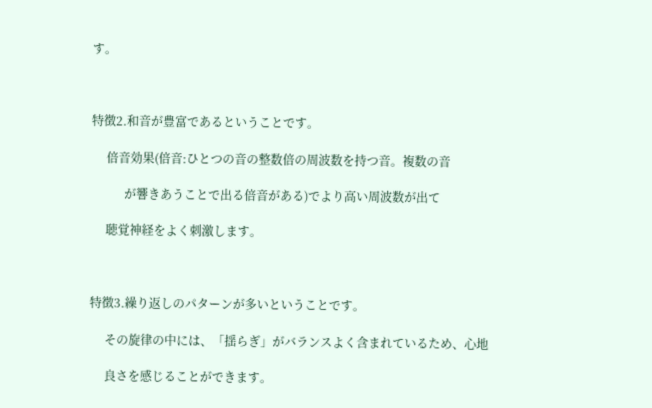す。



特徴2.和音が豊富であるということです。

     倍音効果(倍音:ひとつの音の整数倍の周波数を持つ音。複数の音

           が響きあうことで出る倍音がある)でより高い周波数が出て

     聴覚神経をよく刺激します。



特徴3.繰り返しのパターンが多いということです。

     その旋律の中には、「揺らぎ」がバランスよく含まれているため、心地

     良さを感じることができます。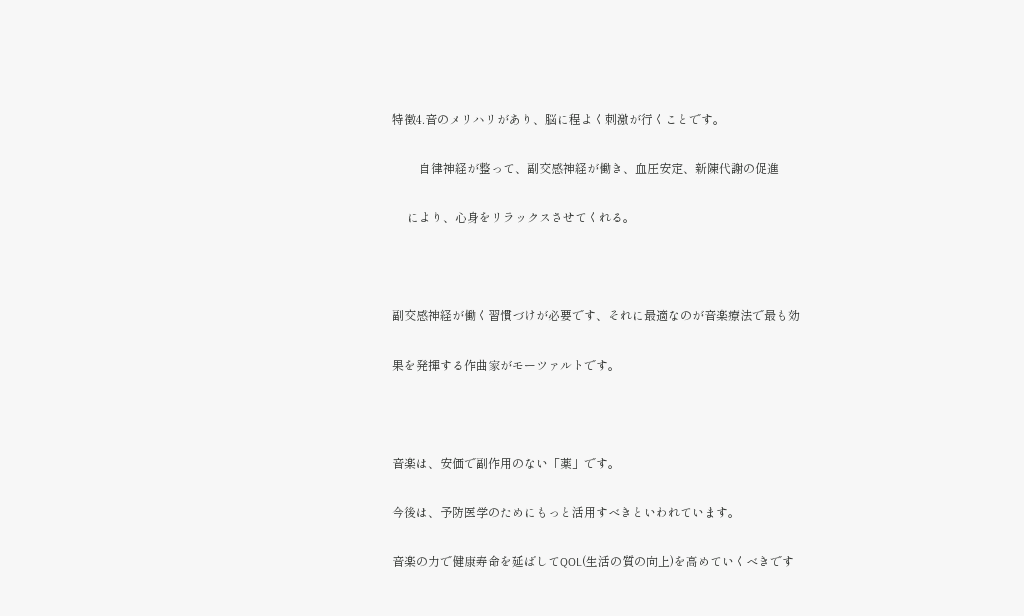特徴4.音のメリハリがあり、脳に程よく刺激が行くことです。

         自律神経が整って、副交感神経が働き、血圧安定、新陳代謝の促進

     により、心身をリラックスさせてくれる。



副交感神経が働く習慣づけが必要です、それに最適なのが音楽療法で最も効

果を発揮する作曲家がモーツァルトです。



音楽は、安価で副作用のない「薬」です。

今後は、予防医学のためにもっと活用すべきといわれています。

音楽の力で健康寿命を延ばしてQOL(生活の質の向上)を高めていくべきです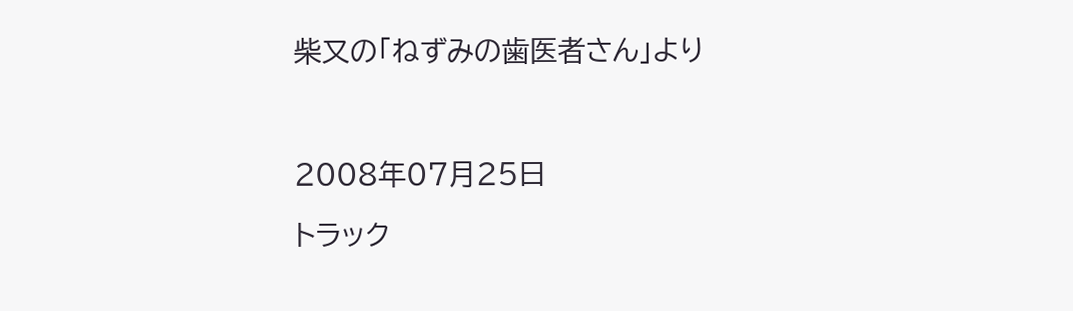柴又の「ねずみの歯医者さん」より



2008年07月25日

トラック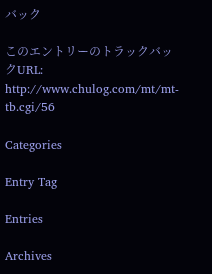バック

このエントリーのトラックバックURL:
http://www.chulog.com/mt/mt-tb.cgi/56

Categories

Entry Tag

Entries

Archives